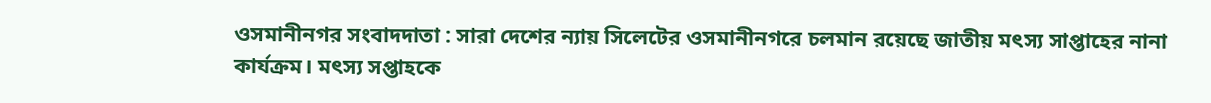ওসমানীনগর সংবাদদাতা : সারা দেশের ন্যায় সিলেটের ওসমানীনগরে চলমান রয়েছে জাতীয় মৎস্য সাপ্তাহের নানা কার্যক্রম। মৎস্য সপ্তাহকে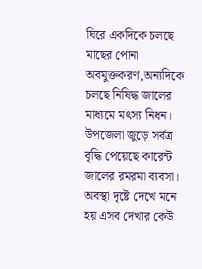ঘিরে একদিকে চলছে মাছের পোনা অবমুক্তকরণ,অন্যদিকে চলছে নিষিদ্ধ জালের মাধ্যমে মৎস্য নিধন। উপজেলা জুড়ে সর্বত্র বৃদ্ধি পেয়েছে কারেন্ট জালের রমরমা ব্যবসা। অবস্থা দৃষ্টে দেখে মনে হয় এসব দেখার কেউ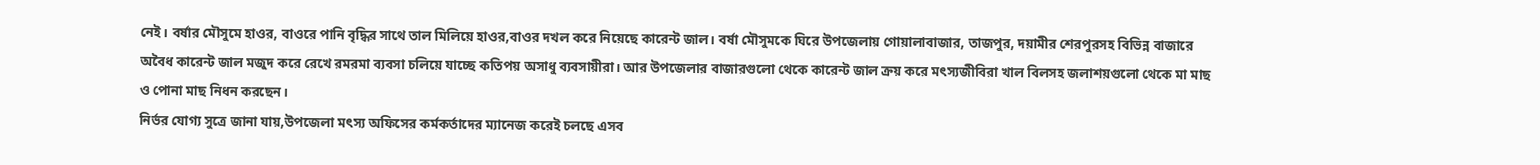নেই। বর্ষার মৌসুমে হাওর, বাওরে পানি বৃদ্ধির সাথে তাল মিলিয়ে হাওর,বাওর দখল করে নিয়েছে কারেন্ট জাল। বর্ষা মৌসুমকে ঘিরে উপজেলায় গোয়ালাবাজার, তাজপুর, দয়ামীর শেরপুরসহ বিভিন্ন বাজারে অবৈধ কারেন্ট জাল মজুদ করে রেখে রমরমা ব্যবসা চলিয়ে যাচ্ছে কতিপয় অসাধু ব্যবসায়ীরা। আর উপজেলার বাজারগুলো থেকে কারেন্ট জাল ক্রয় করে মৎস্যজীবিরা খাল বিলসহ জলাশয়গুলো থেকে মা মাছ ও পোনা মাছ নিধন করছেন।
নির্ভর যোগ্য সুত্রে জানা যায়,উপজেলা মৎস্য অফিসের কর্মকর্তাদের ম্যানেজ করেই চলছে এসব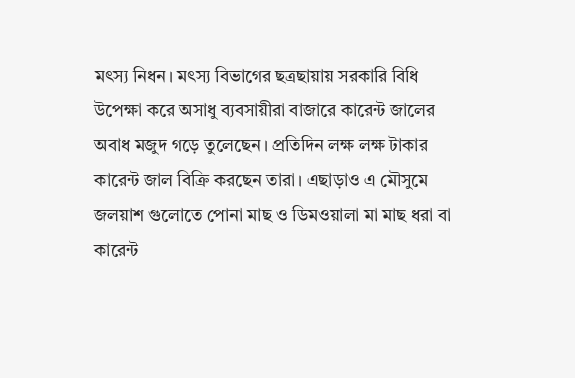মৎস্য নিধন। মৎস্য বিভাগের ছত্রছায়ায় সরকারি বিধি উপেক্ষা করে অসাধু ব্যবসায়ীরা বাজারে কারেন্ট জালের অবাধ মজুদ গড়ে তুলেছেন। প্রতিদিন লক্ষ লক্ষ টাকার কারেন্ট জাল বিক্রি করছেন তারা। এছাড়াও এ মৌসুমে জলয়াশ গুলোতে পোনা মাছ ও ডিমওয়ালা মা মাছ ধরা বা কারেন্ট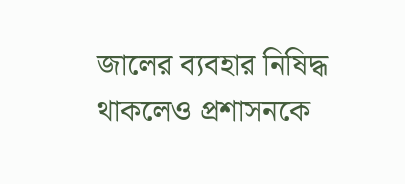জালের ব্যবহার নিষিদ্ধ থাকলেও প্রশাসনকে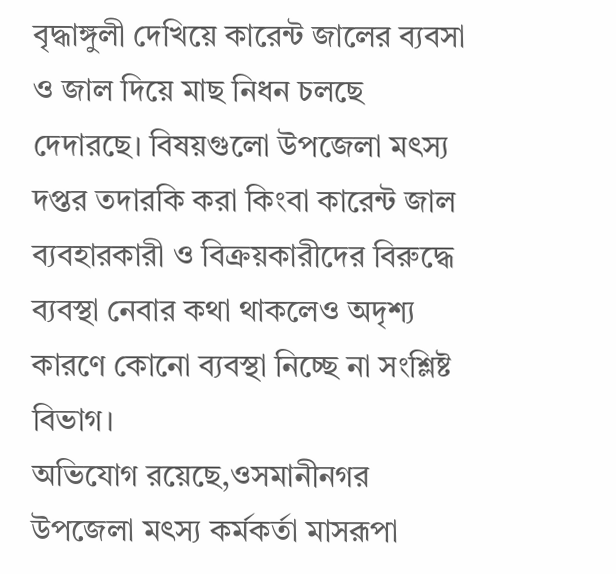বৃদ্ধাঙ্গুলী দেখিয়ে কারেন্ট জালের ব্যবসা ও জাল দিয়ে মাছ নিধন চলছে দেদারছে। বিষয়গুলো উপজেলা মৎস্য দপ্তর তদারকি করা কিংবা কারেন্ট জাল ব্যবহারকারী ও বিক্রয়কারীদের বিরুদ্ধে ব্যবস্থা নেবার কথা থাকলেও অদৃশ্য কারণে কোনো ব্যবস্থা নিচ্ছে না সংশ্লিষ্ট বিভাগ।
অভিযোগ রয়েছে,ওসমানীনগর উপজেলা মৎস্য কর্মকর্তা মাসরূপা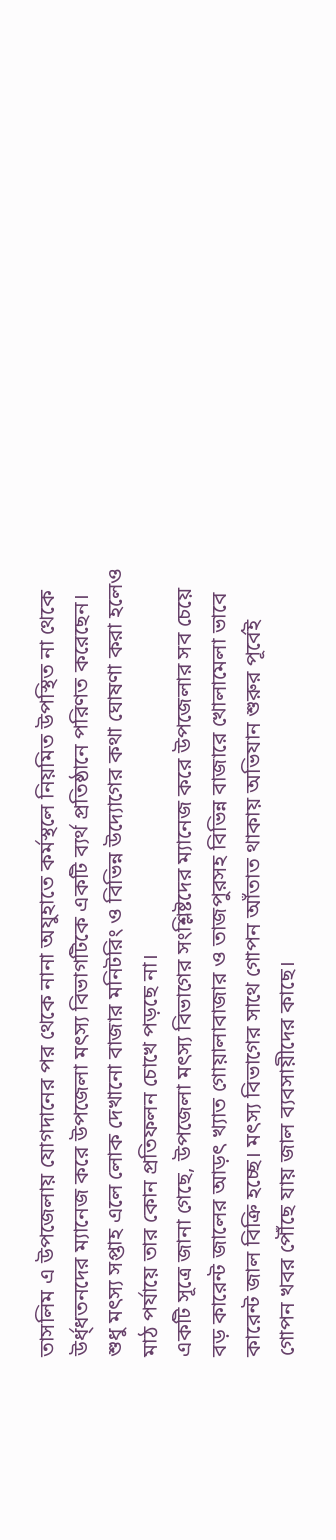তাসলিম এ উপজেলায় যোগদানের পর থেকে নানা অযুহাতে কর্মস্থলে নিয়মিত উপস্থিত না থেকে উর্ধ্ধতনদের ম্যানেজ করে উপজেলা মৎস্য বিভাগটিকে একটি ব্যর্থ প্রতিষ্ঠানে পরিণত করেছেন। শুধু মৎস্য সপ্তাহ এলে লোক দেখানো বাজার মনিটরিং ও বিভিন্ন উদ্যোগের কথা ঘোষণা করা হলেও মাঠ পর্যায়ে তার কোন প্রতিফলন চোখে পড়ছে না।
একটি সূত্রে জানা গেছে, উপজেলা মৎস্য বিভাগের সংশ্লিষ্টদের ম্যানেজ করে উপজেলার সব চেয়ে বড় কারেন্ট জালের আড়ৎ খ্যাত গোয়ালাবাজার ও তাজপুরসহ বিভিন্ন বাজারে খোলামেলা ভাবে কারেন্ট জাল বিক্রি হচ্ছে। মৎস্য বিভাগের সাথে গোপন আঁতাত থাকায় অভিযান শুরুর পূর্বেই গোপন খবর পৌঁছে যায় জাল ব্যবসায়ীদের কাছে।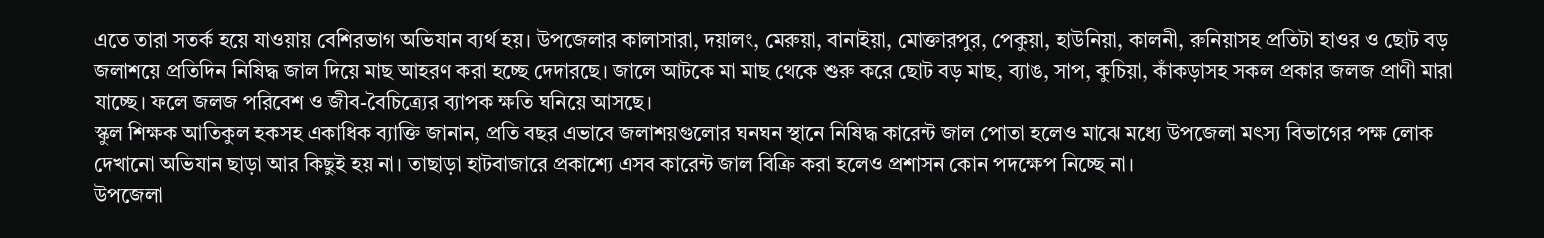এতে তারা সতর্ক হয়ে যাওয়ায় বেশিরভাগ অভিযান ব্যর্থ হয়। উপজেলার কালাসারা, দয়ালং, মেরুয়া, বানাইয়া, মোক্তারপুর, পেকুয়া, হাউনিয়া, কালনী, রুনিয়াসহ প্রতিটা হাওর ও ছোট বড় জলাশয়ে প্রতিদিন নিষিদ্ধ জাল দিয়ে মাছ আহরণ করা হচ্ছে দেদারছে। জালে আটকে মা মাছ থেকে শুরু করে ছোট বড় মাছ, ব্যাঙ, সাপ, কুচিয়া, কাঁকড়াসহ সকল প্রকার জলজ প্রাণী মারা যাচ্ছে। ফলে জলজ পরিবেশ ও জীব-বৈচিত্র্যের ব্যাপক ক্ষতি ঘনিয়ে আসছে।
স্কুল শিক্ষক আতিকুল হকসহ একাধিক ব্যাক্তি জানান, প্রতি বছর এভাবে জলাশয়গুলোর ঘনঘন স্থানে নিষিদ্ধ কারেন্ট জাল পোতা হলেও মাঝে মধ্যে উপজেলা মৎস্য বিভাগের পক্ষ লোক দেখানো অভিযান ছাড়া আর কিছুই হয় না। তাছাড়া হাটবাজারে প্রকাশ্যে এসব কারেন্ট জাল বিক্রি করা হলেও প্রশাসন কোন পদক্ষেপ নিচ্ছে না।
উপজেলা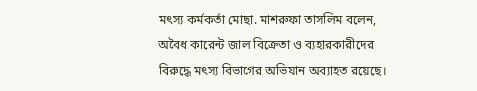মৎস্য কর্মকর্তা মোছা. মাশরুফা তাসলিম বলেন, অবৈধ কারেন্ট জাল বিক্রেতা ও ব্যহারকারীদের বিরুদ্ধে মৎস্য বিভাগের অভিযান অব্যাহত রয়েছে।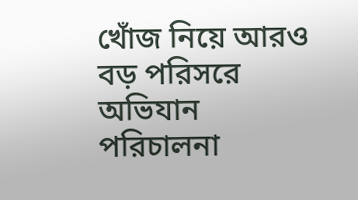খোঁজ নিয়ে আরও বড় পরিসরে অভিযান পরিচালনা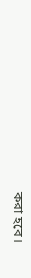করা হবে।